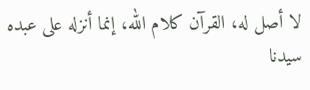لا أصل له، القرآن كلام الله، إنما أنزله على عبده سيدنا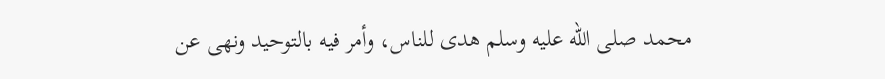محمد صلى الله عليه وسلم هدى للناس، وأمر فيه بالتوحيد ونهى عن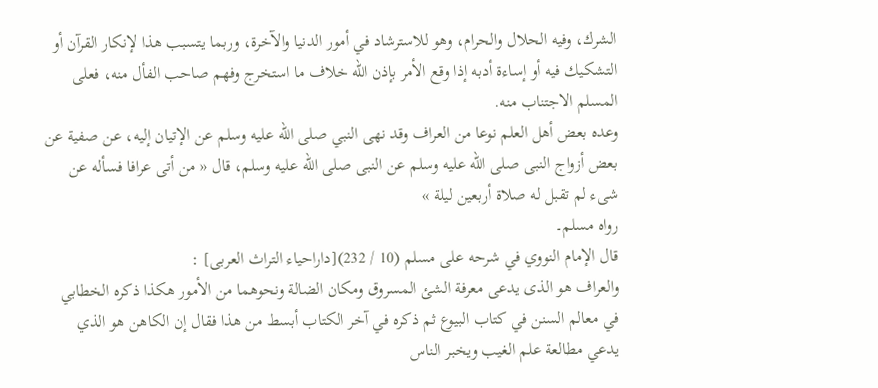الشرك، وفيه الحلال والحرام، وهو للاسترشاد في أمور الدنيا والآخرة، وربما يتسبب هذا لإنكار القرآن أو التشكيك فيه أو إساءة أدبه إذا وقع الأمر بإذن الله خلاف ما استخرج وفهم صاحب الفأل منه، فعلى المسلم الاجتناب منه.
وعده بعض أهل العلم نوعا من العراف وقد نهى النبي صلى الله عليه وسلم عن الإتيان إليه، عن صفية عن بعض أزواج النبى صلى الله عليه وسلم عن النبى صلى الله عليه وسلم، قال « من أتى عرافا فسأله عن شىء لم تقبل له صلاة أربعين ليلة »
رواہ مسلم۔
قال الإمام النووي في شرحه على مسلم (10 / 232)[داراحیاء التراث العربی] :
والعراف هو الذى يدعى معرفة الشئ المسروق ومكان الضالة ونحوهما من الأمور هكذا ذكره الخطابي في معالم السنن في كتاب البيوع ثم ذكره في آخر الكتاب أبسط من هذا فقال إن الكاهن هو الذي يدعي مطالعة علم الغيب ويخبر الناس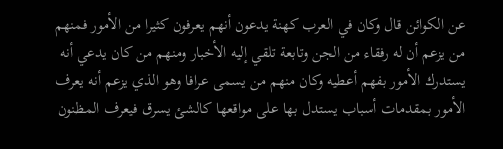عن الكوائن قال وكان في العرب كهنة يدعون أنهم يعرفون كثيرا من الأمور فمنهم من يزعم أن له رفقاء من الجن وتابعة تلقي إليه الأخبار ومنهم من كان يدعي أنه يستدرك الأمور بفهم أعطيه وكان منهم من يسمى عرافا وهو الذي يزعم أنه يعرف الأمور بمقدمات أسباب يستدل بها على مواقعها كالشئ يسرق فيعرف المظنون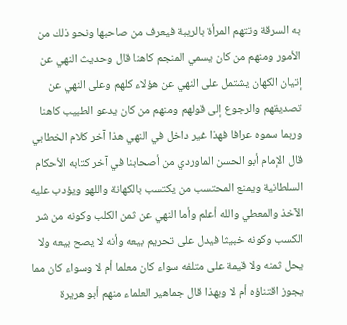به السرقة وتتهم المرأة بالريبة فيعرف من صاحبها ونحو ذلك من الأمور ومنهم من كان يسمي المنجم كاهنا قال وحديث النهي عن إتيان الكهان يشتمل على النهي عن هؤلاء كلهم وعلى النهي عن تصديقهم والرجوع إلى قولهم ومنهم من كان يدعو الطبيب كاهنا وربما سموه عرافا فهذا غير داخل في النهي هذا آخر كلام الخطابي قال الإمام أبو الحسن الماوردي من أصحابنا في آخر كتابه الأحكام السلطانية ويمنع المحتسب من يكتسب بالكهانة واللهو ويؤدب عليه الآخذ والمعطي والله أعلم وأما النهي عن ثمن الكلب وكونه من شر الكسب وكونه خبيثا فيدل على تحريم بيعه وأنه لا يصح بيعه ولا يحل ثمنه ولا قيمة على متلفه سواء كان معلما أم لا وسواء كان مما يجوز اقتناؤه أم لا وبهذا قال جماهير العلماء منهم أبو هريرة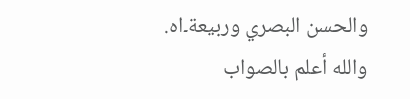والحسن البصري وربيعة۔اه.
والله أعلم بالصواب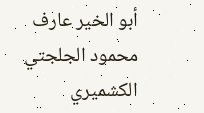أبو الخير عارف محمود الجلجتي الكشميري